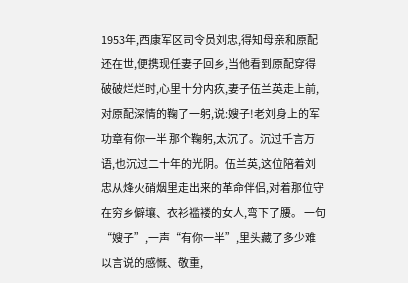1953年,西康军区司令员刘忠,得知母亲和原配还在世,便携现任妻子回乡,当他看到原配穿得破破烂烂时,心里十分内疚,妻子伍兰英走上前,对原配深情的鞠了一躬,说:嫂子!老刘身上的军功章有你一半 那个鞠躬,太沉了。沉过千言万语,也沉过二十年的光阴。伍兰英,这位陪着刘忠从烽火硝烟里走出来的革命伴侣,对着那位守在穷乡僻壤、衣衫褴褛的女人,弯下了腰。 一句“嫂子”,一声“有你一半”,里头藏了多少难以言说的感慨、敬重,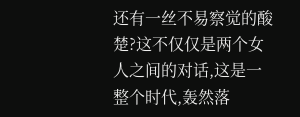还有一丝不易察觉的酸楚?这不仅仅是两个女人之间的对话,这是一整个时代,轰然落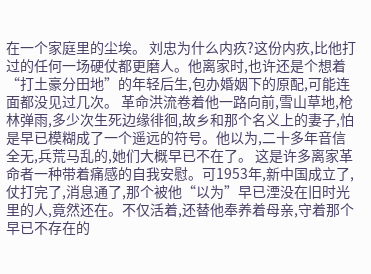在一个家庭里的尘埃。 刘忠为什么内疚?这份内疚,比他打过的任何一场硬仗都更磨人。他离家时,也许还是个想着“打土豪分田地”的年轻后生,包办婚姻下的原配,可能连面都没见过几次。 革命洪流卷着他一路向前,雪山草地,枪林弹雨,多少次生死边缘徘徊,故乡和那个名义上的妻子,怕是早已模糊成了一个遥远的符号。他以为,二十多年音信全无,兵荒马乱的,她们大概早已不在了。 这是许多离家革命者一种带着痛感的自我安慰。可1953年,新中国成立了,仗打完了,消息通了,那个被他“以为”早已湮没在旧时光里的人,竟然还在。不仅活着,还替他奉养着母亲,守着那个早已不存在的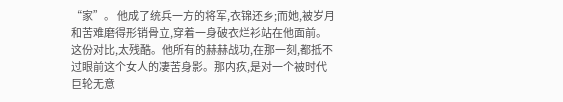“家”。 他成了统兵一方的将军,衣锦还乡;而她,被岁月和苦难磨得形销骨立,穿着一身破衣烂衫站在他面前。这份对比,太残酷。他所有的赫赫战功,在那一刻,都抵不过眼前这个女人的凄苦身影。那内疚,是对一个被时代巨轮无意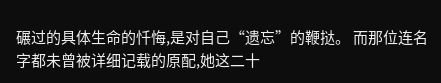碾过的具体生命的忏悔,是对自己“遗忘”的鞭挞。 而那位连名字都未曾被详细记载的原配,她这二十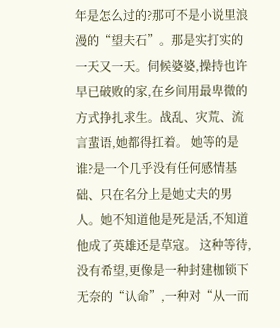年是怎么过的?那可不是小说里浪漫的“望夫石”。那是实打实的一天又一天。伺候婆婆,操持也许早已破败的家,在乡间用最卑微的方式挣扎求生。战乱、灾荒、流言蜚语,她都得扛着。 她等的是谁?是一个几乎没有任何感情基础、只在名分上是她丈夫的男人。她不知道他是死是活,不知道他成了英雄还是草寇。 这种等待,没有希望,更像是一种封建枷锁下无奈的“认命”,一种对“从一而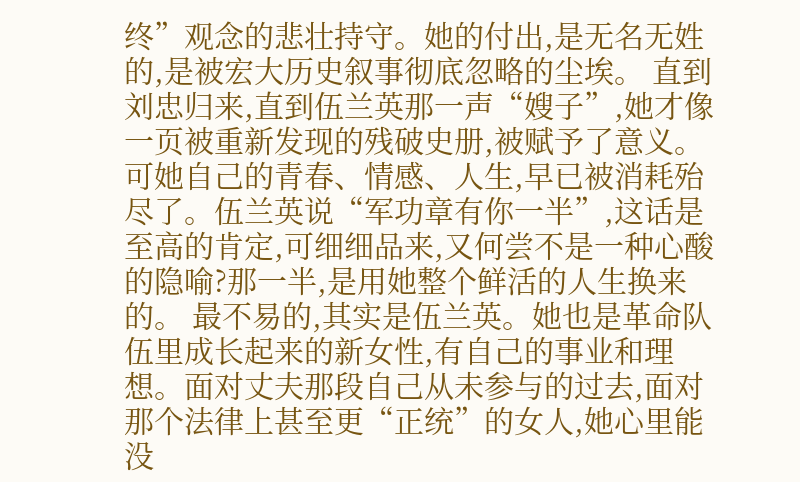终”观念的悲壮持守。她的付出,是无名无姓的,是被宏大历史叙事彻底忽略的尘埃。 直到刘忠归来,直到伍兰英那一声“嫂子”,她才像一页被重新发现的残破史册,被赋予了意义。可她自己的青春、情感、人生,早已被消耗殆尽了。伍兰英说“军功章有你一半”,这话是至高的肯定,可细细品来,又何尝不是一种心酸的隐喻?那一半,是用她整个鲜活的人生换来的。 最不易的,其实是伍兰英。她也是革命队伍里成长起来的新女性,有自己的事业和理想。面对丈夫那段自己从未参与的过去,面对那个法律上甚至更“正统”的女人,她心里能没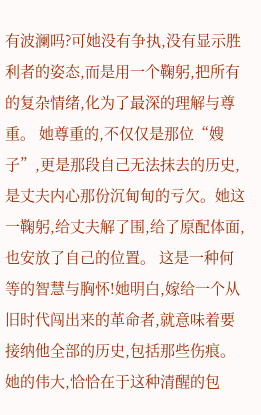有波澜吗?可她没有争执,没有显示胜利者的姿态,而是用一个鞠躬,把所有的复杂情绪,化为了最深的理解与尊重。 她尊重的,不仅仅是那位“嫂子”,更是那段自己无法抹去的历史,是丈夫内心那份沉甸甸的亏欠。她这一鞠躬,给丈夫解了围,给了原配体面,也安放了自己的位置。 这是一种何等的智慧与胸怀!她明白,嫁给一个从旧时代闯出来的革命者,就意味着要接纳他全部的历史,包括那些伤痕。她的伟大,恰恰在于这种清醒的包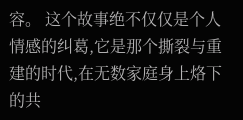容。 这个故事绝不仅仅是个人情感的纠葛,它是那个撕裂与重建的时代,在无数家庭身上烙下的共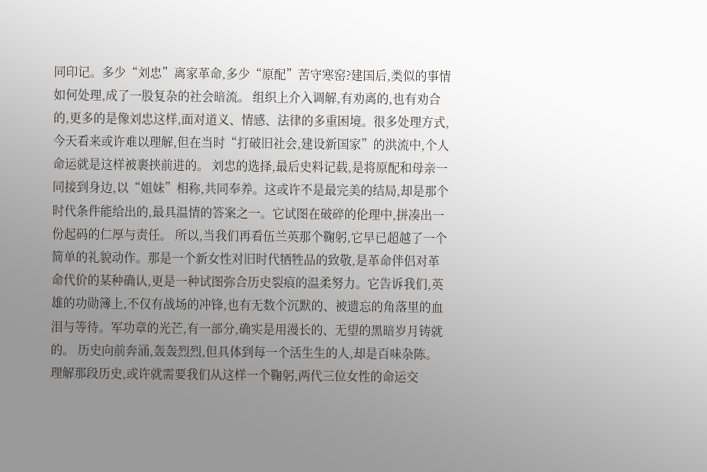同印记。多少“刘忠”离家革命,多少“原配”苦守寒窑?建国后,类似的事情如何处理,成了一股复杂的社会暗流。 组织上介入调解,有劝离的,也有劝合的,更多的是像刘忠这样,面对道义、情感、法律的多重困境。很多处理方式,今天看来或许难以理解,但在当时“打破旧社会,建设新国家”的洪流中,个人命运就是这样被裹挟前进的。 刘忠的选择,最后史料记载,是将原配和母亲一同接到身边,以“姐妹”相称,共同奉养。这或许不是最完美的结局,却是那个时代条件能给出的,最具温情的答案之一。它试图在破碎的伦理中,拼凑出一份起码的仁厚与责任。 所以,当我们再看伍兰英那个鞠躬,它早已超越了一个简单的礼貌动作。那是一个新女性对旧时代牺牲品的致敬,是革命伴侣对革命代价的某种确认,更是一种试图弥合历史裂痕的温柔努力。它告诉我们,英雄的功勋簿上,不仅有战场的冲锋,也有无数个沉默的、被遗忘的角落里的血泪与等待。军功章的光芒,有一部分,确实是用漫长的、无望的黑暗岁月铸就的。 历史向前奔涌,轰轰烈烈,但具体到每一个活生生的人,却是百味杂陈。理解那段历史,或许就需要我们从这样一个鞠躬,两代三位女性的命运交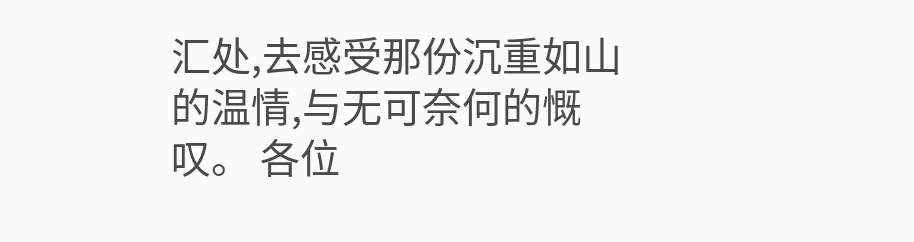汇处,去感受那份沉重如山的温情,与无可奈何的慨叹。 各位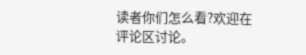读者你们怎么看?欢迎在评论区讨论。